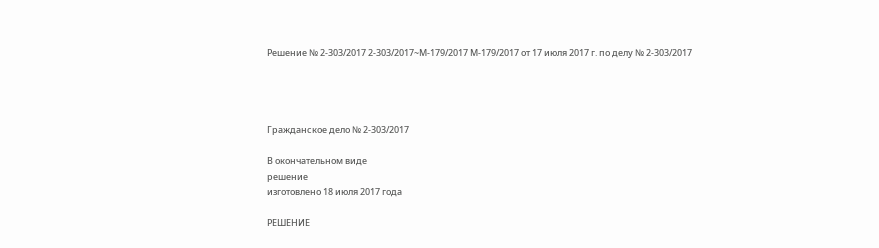Решение № 2-303/2017 2-303/2017~М-179/2017 М-179/2017 от 17 июля 2017 г. по делу № 2-303/2017




Гражданское дело № 2-303/2017

В окончательном виде
решение
изготовлено 18 июля 2017 года

РЕШЕНИЕ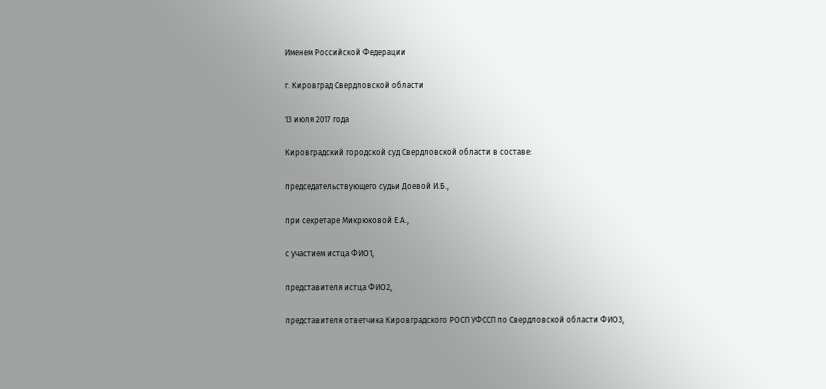Именем Российской Федерации

г. Кировград Свердловской области

13 июля 2017 года

Кировградский городской суд Свердловской области в составе:

председательствующего судьи Доевой И.Б.,

при секретаре Микрюковой Е.А.,

с участием истца ФИО1,

представителя истца ФИО2,

представителя ответчика Кировградского РОСП УФССП по Свердловской области ФИО3,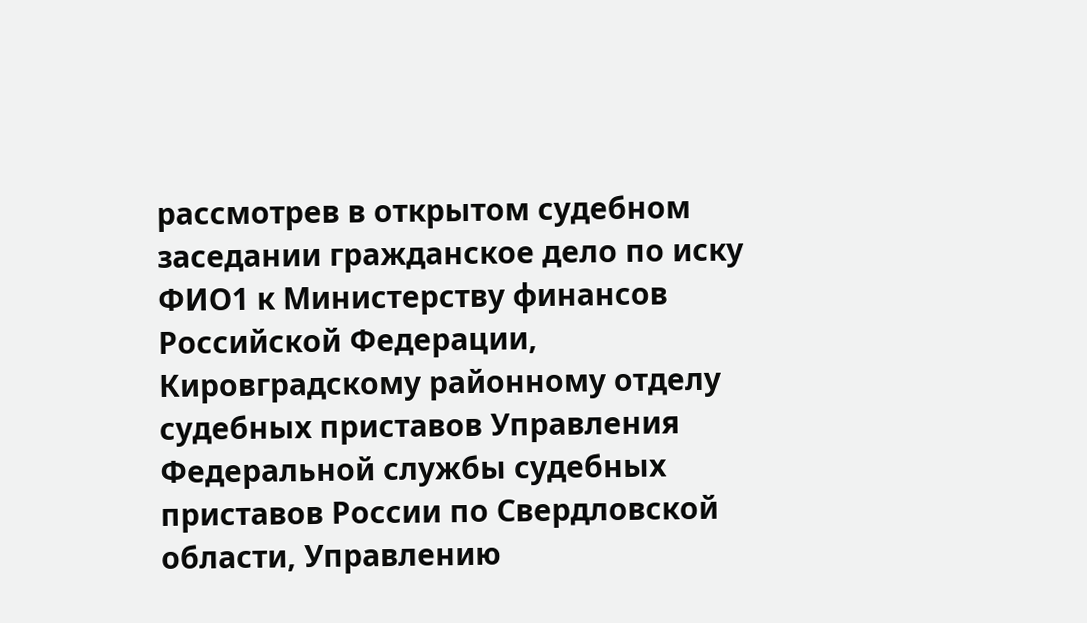рассмотрев в открытом судебном заседании гражданское дело по иску ФИО1 к Министерству финансов Российской Федерации, Кировградскому районному отделу судебных приставов Управления Федеральной службы судебных приставов России по Свердловской области, Управлению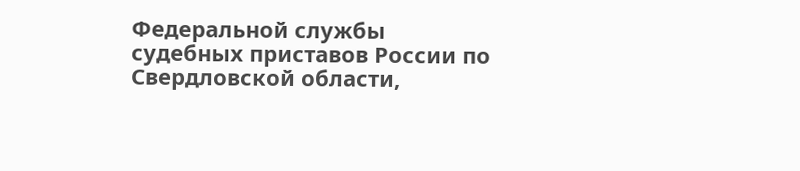Федеральной службы судебных приставов России по Свердловской области,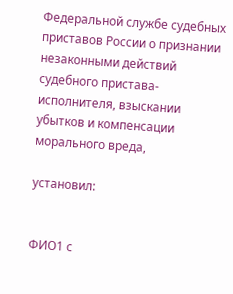Федеральной службе судебных приставов России о признании незаконными действий судебного пристава-исполнителя, взыскании убытков и компенсации морального вреда,

установил:


ФИО1 с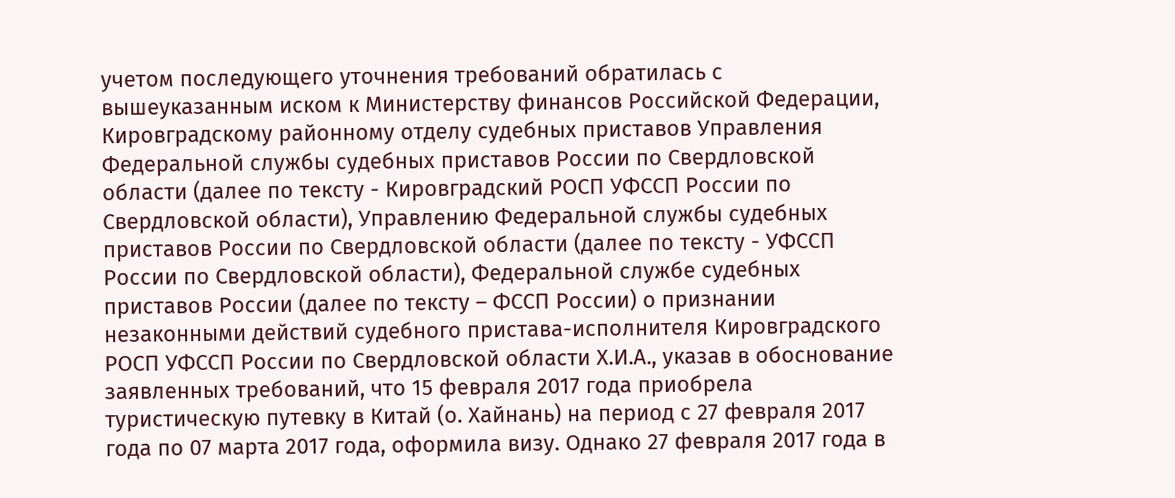учетом последующего уточнения требований обратилась с вышеуказанным иском к Министерству финансов Российской Федерации, Кировградскому районному отделу судебных приставов Управления Федеральной службы судебных приставов России по Свердловской области (далее по тексту - Кировградский РОСП УФССП России по Свердловской области), Управлению Федеральной службы судебных приставов России по Свердловской области (далее по тексту - УФССП России по Свердловской области), Федеральной службе судебных приставов России (далее по тексту – ФССП России) о признании незаконными действий судебного пристава-исполнителя Кировградского РОСП УФССП России по Свердловской области Х.И.А., указав в обоснование заявленных требований, что 15 февраля 2017 года приобрела туристическую путевку в Китай (о. Хайнань) на период с 27 февраля 2017 года по 07 марта 2017 года, оформила визу. Однако 27 февраля 2017 года в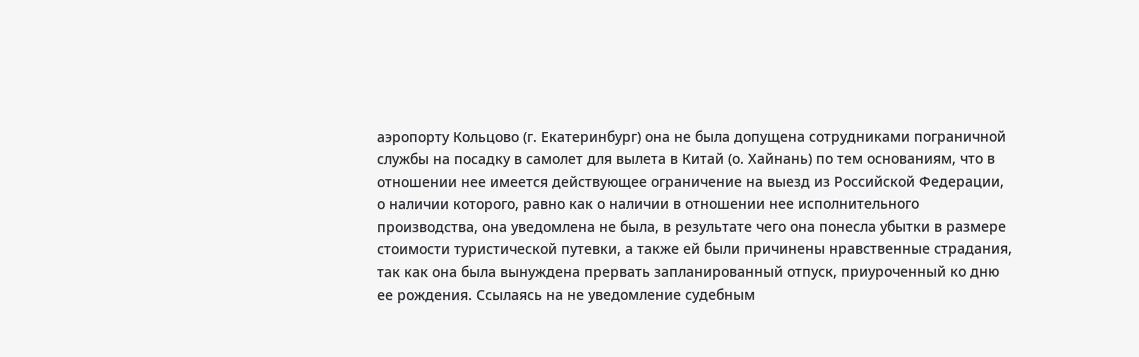аэропорту Кольцово (г. Екатеринбург) она не была допущена сотрудниками пограничной службы на посадку в самолет для вылета в Китай (о. Хайнань) по тем основаниям, что в отношении нее имеется действующее ограничение на выезд из Российской Федерации, о наличии которого, равно как о наличии в отношении нее исполнительного производства, она уведомлена не была, в результате чего она понесла убытки в размере стоимости туристической путевки, а также ей были причинены нравственные страдания, так как она была вынуждена прервать запланированный отпуск, приуроченный ко дню ее рождения. Ссылаясь на не уведомление судебным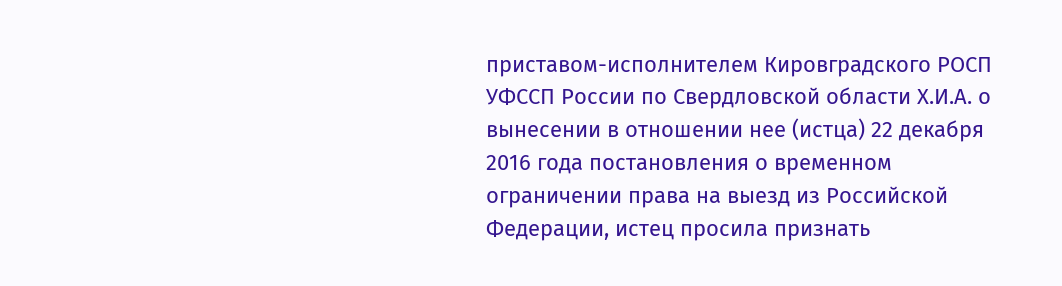приставом-исполнителем Кировградского РОСП УФССП России по Свердловской области Х.И.А. о вынесении в отношении нее (истца) 22 декабря 2016 года постановления о временном ограничении права на выезд из Российской Федерации, истец просила признать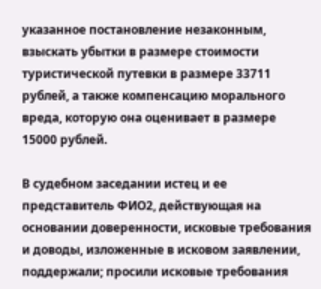указанное постановление незаконным, взыскать убытки в размере стоимости туристической путевки в размере 33711 рублей, а также компенсацию морального вреда, которую она оценивает в размере 15000 рублей.

В судебном заседании истец и ее представитель ФИО2, действующая на основании доверенности, исковые требования и доводы, изложенные в исковом заявлении, поддержали; просили исковые требования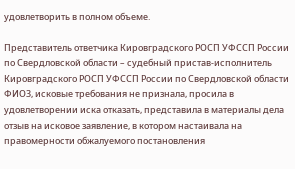удовлетворить в полном объеме.

Представитель ответчика Кировградского РОСП УФССП России по Свердловской области – судебный пристав-исполнитель Кировградского РОСП УФССП России по Свердловской области ФИО3, исковые требования не признала, просила в удовлетворении иска отказать, представила в материалы дела отзыв на исковое заявление, в котором настаивала на правомерности обжалуемого постановления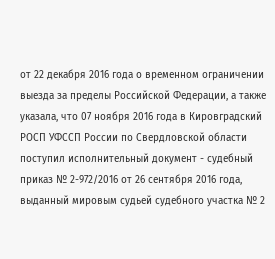от 22 декабря 2016 года о временном ограничении выезда за пределы Российской Федерации, а также указала, что 07 ноября 2016 года в Кировградский РОСП УФССП России по Свердловской области поступил исполнительный документ - судебный приказ № 2-972/2016 от 26 сентября 2016 года, выданный мировым судьей судебного участка № 2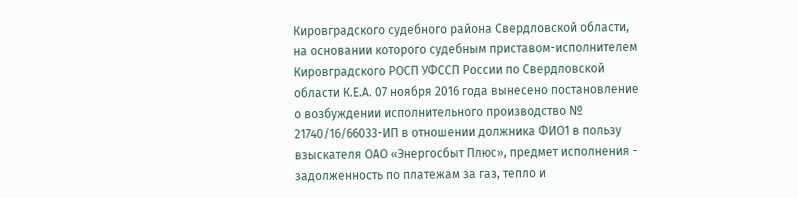Кировградского судебного района Свердловской области, на основании которого судебным приставом-исполнителем Кировградского РОСП УФССП России по Свердловской области К.Е.А. 07 ноября 2016 года вынесено постановление о возбуждении исполнительного производство № 21740/16/66033-ИП в отношении должника ФИО1 в пользу взыскателя ОАО «Энергосбыт Плюс», предмет исполнения - задолженность по платежам за газ, тепло и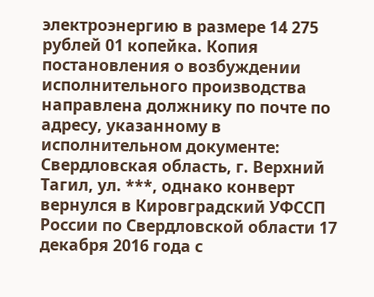электроэнергию в размере 14 275 рублей 01 копейка. Копия постановления о возбуждении исполнительного производства направлена должнику по почте по адресу, указанному в исполнительном документе: Свердловская область, г. Верхний Тагил, ул. ***, однако конверт вернулся в Кировградский УФССП России по Свердловской области 17 декабря 2016 года с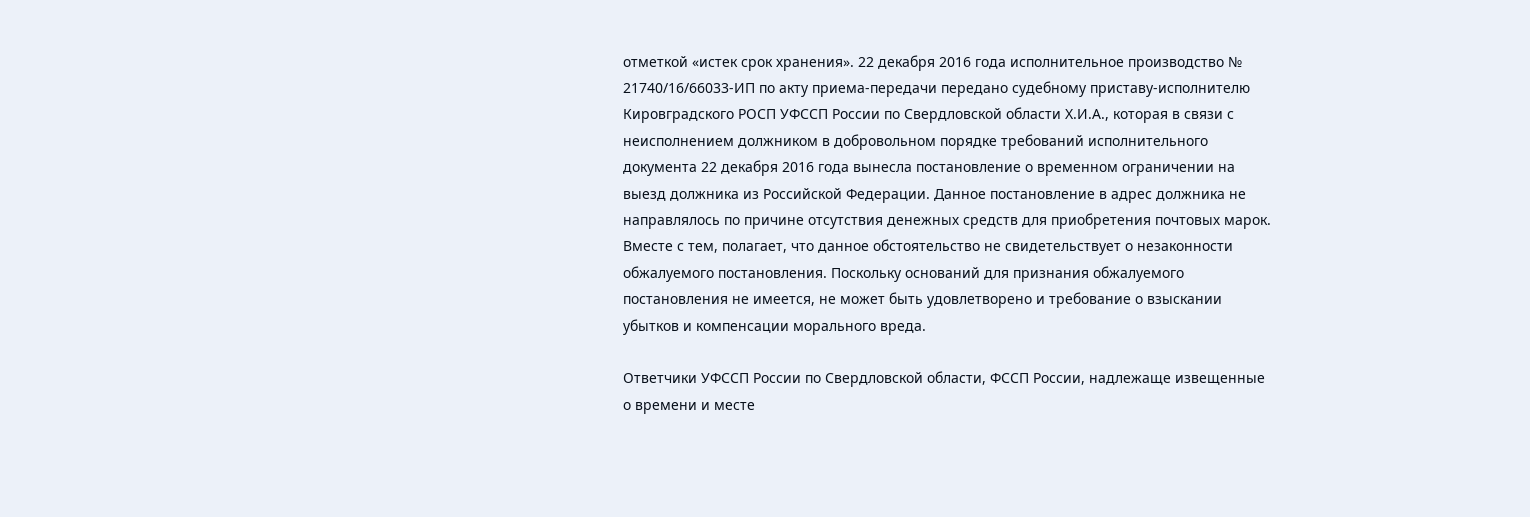отметкой «истек срок хранения». 22 декабря 2016 года исполнительное производство № 21740/16/66033-ИП по акту приема-передачи передано судебному приставу-исполнителю Кировградского РОСП УФССП России по Свердловской области Х.И.А., которая в связи с неисполнением должником в добровольном порядке требований исполнительного документа 22 декабря 2016 года вынесла постановление о временном ограничении на выезд должника из Российской Федерации. Данное постановление в адрес должника не направлялось по причине отсутствия денежных средств для приобретения почтовых марок. Вместе с тем, полагает, что данное обстоятельство не свидетельствует о незаконности обжалуемого постановления. Поскольку оснований для признания обжалуемого постановления не имеется, не может быть удовлетворено и требование о взыскании убытков и компенсации морального вреда.

Ответчики УФССП России по Свердловской области, ФССП России, надлежаще извещенные о времени и месте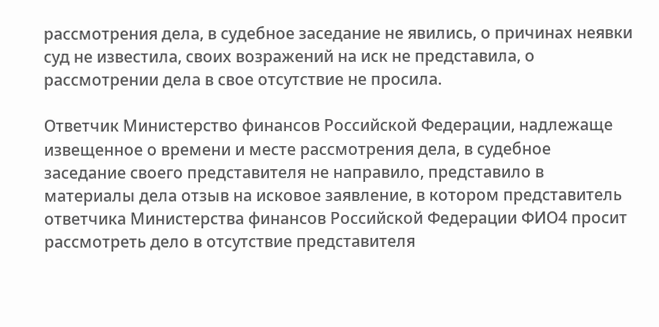рассмотрения дела, в судебное заседание не явились, о причинах неявки суд не известила, своих возражений на иск не представила, о рассмотрении дела в свое отсутствие не просила.

Ответчик Министерство финансов Российской Федерации, надлежаще извещенное о времени и месте рассмотрения дела, в судебное заседание своего представителя не направило, представило в материалы дела отзыв на исковое заявление, в котором представитель ответчика Министерства финансов Российской Федерации ФИО4 просит рассмотреть дело в отсутствие представителя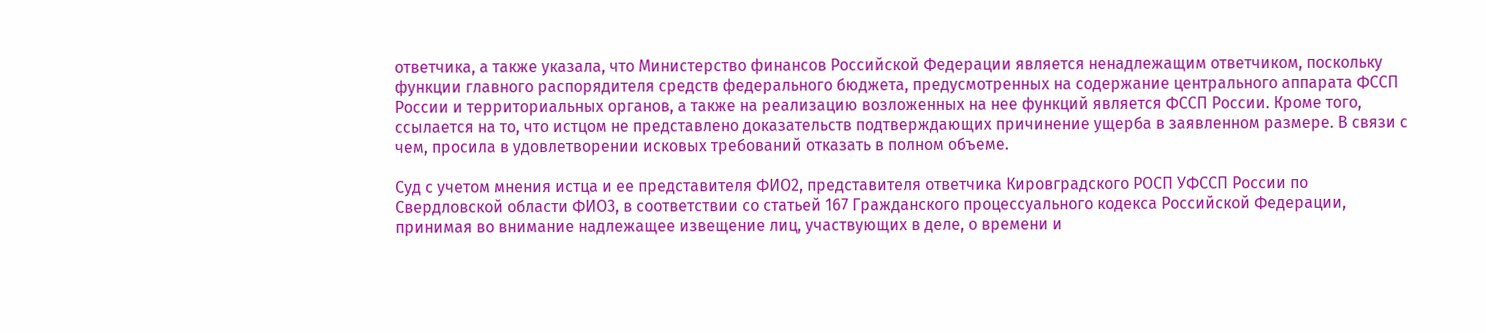ответчика, а также указала, что Министерство финансов Российской Федерации является ненадлежащим ответчиком, поскольку функции главного распорядителя средств федерального бюджета, предусмотренных на содержание центрального аппарата ФССП России и территориальных органов, а также на реализацию возложенных на нее функций является ФССП России. Кроме того, ссылается на то, что истцом не представлено доказательств подтверждающих причинение ущерба в заявленном размере. В связи с чем, просила в удовлетворении исковых требований отказать в полном объеме.

Суд с учетом мнения истца и ее представителя ФИО2, представителя ответчика Кировградского РОСП УФССП России по Свердловской области ФИО3, в соответствии со статьей 167 Гражданского процессуального кодекса Российской Федерации, принимая во внимание надлежащее извещение лиц, участвующих в деле, о времени и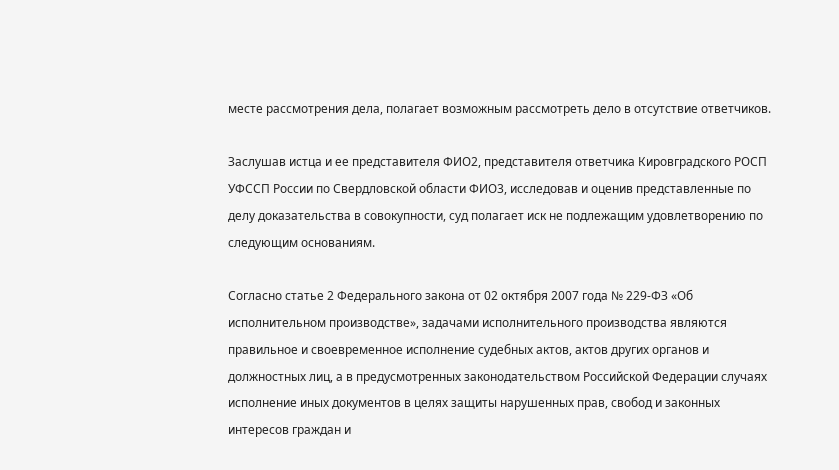месте рассмотрения дела, полагает возможным рассмотреть дело в отсутствие ответчиков.

Заслушав истца и ее представителя ФИО2, представителя ответчика Кировградского РОСП УФССП России по Свердловской области ФИО3, исследовав и оценив представленные по делу доказательства в совокупности, суд полагает иск не подлежащим удовлетворению по следующим основаниям.

Согласно статье 2 Федерального закона от 02 октября 2007 года № 229-ФЗ «Об исполнительном производстве», задачами исполнительного производства являются правильное и своевременное исполнение судебных актов, актов других органов и должностных лиц, а в предусмотренных законодательством Российской Федерации случаях исполнение иных документов в целях защиты нарушенных прав, свобод и законных интересов граждан и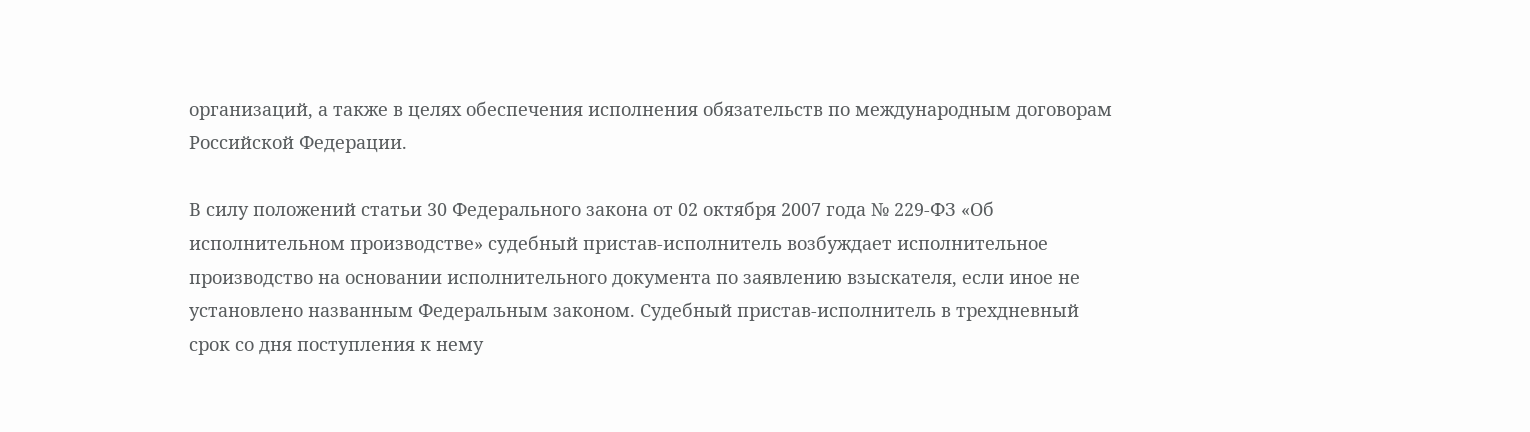организаций, а также в целях обеспечения исполнения обязательств по международным договорам Российской Федерации.

В силу положений статьи 30 Федерального закона от 02 октября 2007 года № 229-ФЗ «Об исполнительном производстве» судебный пристав-исполнитель возбуждает исполнительное производство на основании исполнительного документа по заявлению взыскателя, если иное не установлено названным Федеральным законом. Судебный пристав-исполнитель в трехдневный срок со дня поступления к нему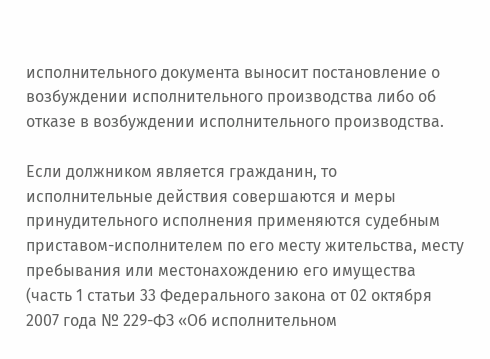исполнительного документа выносит постановление о возбуждении исполнительного производства либо об отказе в возбуждении исполнительного производства.

Если должником является гражданин, то исполнительные действия совершаются и меры принудительного исполнения применяются судебным приставом-исполнителем по его месту жительства, месту пребывания или местонахождению его имущества (часть 1 статьи 33 Федерального закона от 02 октября 2007 года № 229-ФЗ «Об исполнительном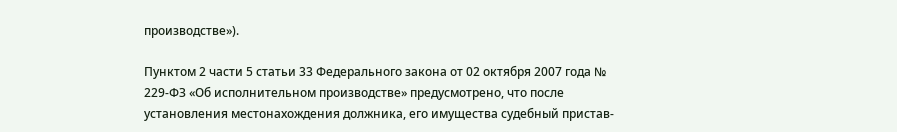производстве»).

Пунктом 2 части 5 статьи 33 Федерального закона от 02 октября 2007 года № 229-ФЗ «Об исполнительном производстве» предусмотрено, что после установления местонахождения должника, его имущества судебный пристав-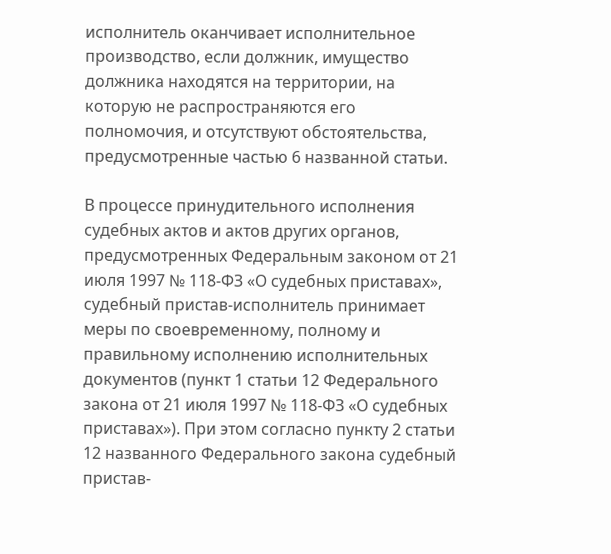исполнитель оканчивает исполнительное производство, если должник, имущество должника находятся на территории, на которую не распространяются его полномочия, и отсутствуют обстоятельства, предусмотренные частью 6 названной статьи.

В процессе принудительного исполнения судебных актов и актов других органов, предусмотренных Федеральным законом от 21 июля 1997 № 118-ФЗ «О судебных приставах», судебный пристав-исполнитель принимает меры по своевременному, полному и правильному исполнению исполнительных документов (пункт 1 статьи 12 Федерального закона от 21 июля 1997 № 118-ФЗ «О судебных приставах»). При этом согласно пункту 2 статьи 12 названного Федерального закона судебный пристав-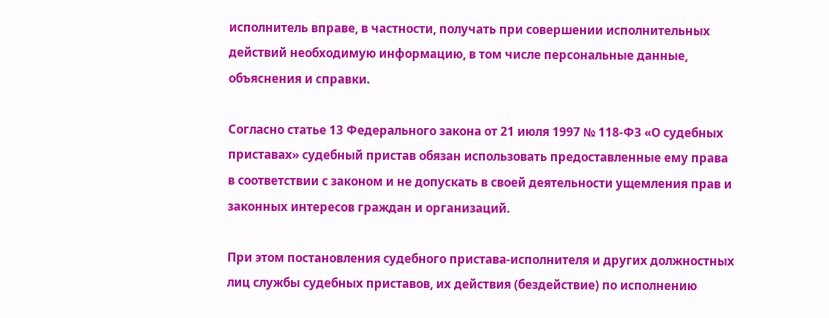исполнитель вправе, в частности, получать при совершении исполнительных действий необходимую информацию, в том числе персональные данные, объяснения и справки.

Согласно статье 13 Федерального закона от 21 июля 1997 № 118-ФЗ «О судебных приставах» судебный пристав обязан использовать предоставленные ему права в соответствии с законом и не допускать в своей деятельности ущемления прав и законных интересов граждан и организаций.

При этом постановления судебного пристава-исполнителя и других должностных лиц службы судебных приставов, их действия (бездействие) по исполнению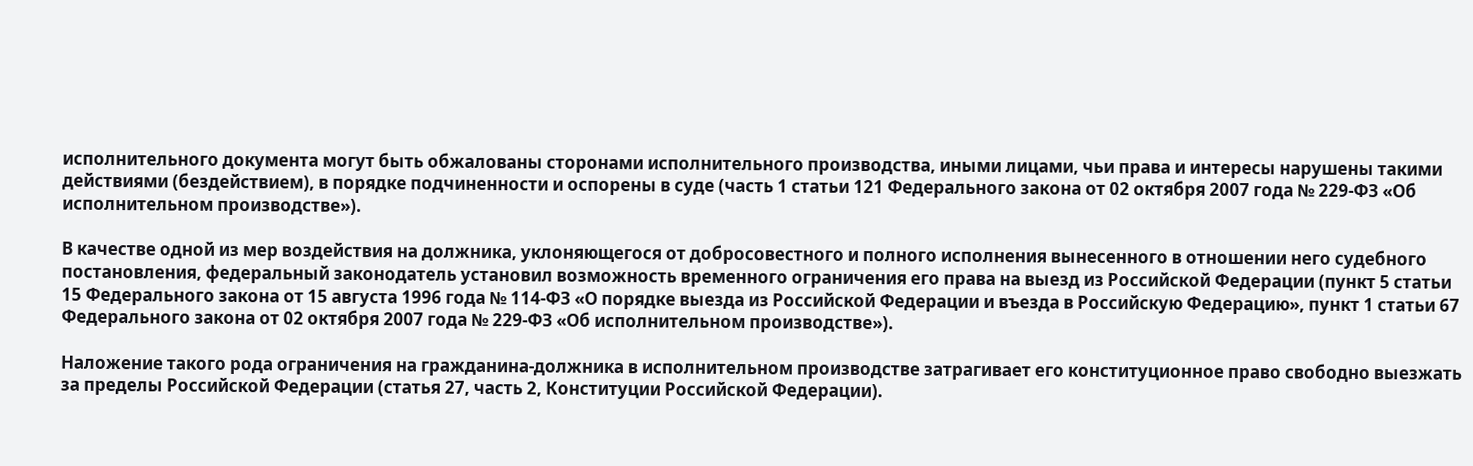исполнительного документа могут быть обжалованы сторонами исполнительного производства, иными лицами, чьи права и интересы нарушены такими действиями (бездействием), в порядке подчиненности и оспорены в суде (часть 1 статьи 121 Федерального закона от 02 октября 2007 года № 229-ФЗ «Об исполнительном производстве»).

В качестве одной из мер воздействия на должника, уклоняющегося от добросовестного и полного исполнения вынесенного в отношении него судебного постановления, федеральный законодатель установил возможность временного ограничения его права на выезд из Российской Федерации (пункт 5 статьи 15 Федерального закона от 15 августа 1996 года № 114-ФЗ «О порядке выезда из Российской Федерации и въезда в Российскую Федерацию», пункт 1 статьи 67 Федерального закона от 02 октября 2007 года № 229-ФЗ «Об исполнительном производстве»).

Наложение такого рода ограничения на гражданина-должника в исполнительном производстве затрагивает его конституционное право свободно выезжать за пределы Российской Федерации (статья 27, часть 2, Конституции Российской Федерации).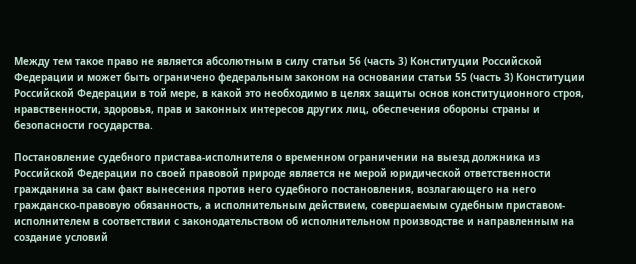Между тем такое право не является абсолютным в силу статьи 56 (часть 3) Конституции Российской Федерации и может быть ограничено федеральным законом на основании статьи 55 (часть 3) Конституции Российской Федерации в той мере, в какой это необходимо в целях защиты основ конституционного строя, нравственности, здоровья, прав и законных интересов других лиц, обеспечения обороны страны и безопасности государства.

Постановление судебного пристава-исполнителя о временном ограничении на выезд должника из Российской Федерации по своей правовой природе является не мерой юридической ответственности гражданина за сам факт вынесения против него судебного постановления, возлагающего на него гражданско-правовую обязанность, а исполнительным действием, совершаемым судебным приставом-исполнителем в соответствии с законодательством об исполнительном производстве и направленным на создание условий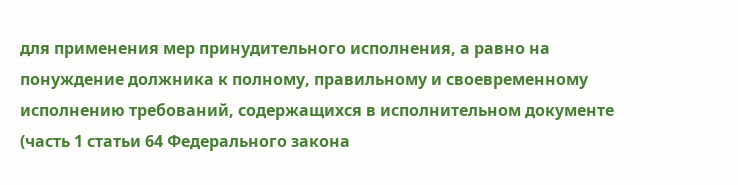для применения мер принудительного исполнения, а равно на понуждение должника к полному, правильному и своевременному исполнению требований, содержащихся в исполнительном документе (часть 1 статьи 64 Федерального закона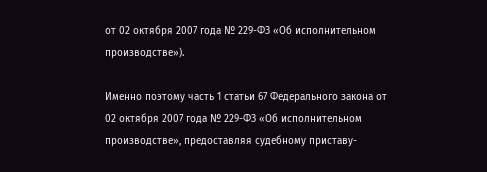от 02 октября 2007 года № 229-ФЗ «Об исполнительном производстве»).

Именно поэтому часть 1 статьи 67 Федерального закона от 02 октября 2007 года № 229-ФЗ «Об исполнительном производстве», предоставляя судебному приставу-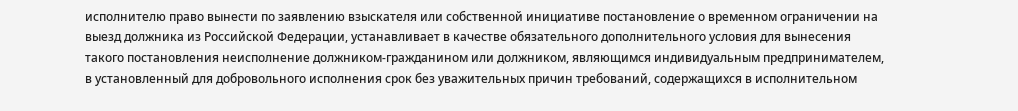исполнителю право вынести по заявлению взыскателя или собственной инициативе постановление о временном ограничении на выезд должника из Российской Федерации, устанавливает в качестве обязательного дополнительного условия для вынесения такого постановления неисполнение должником-гражданином или должником, являющимся индивидуальным предпринимателем, в установленный для добровольного исполнения срок без уважительных причин требований, содержащихся в исполнительном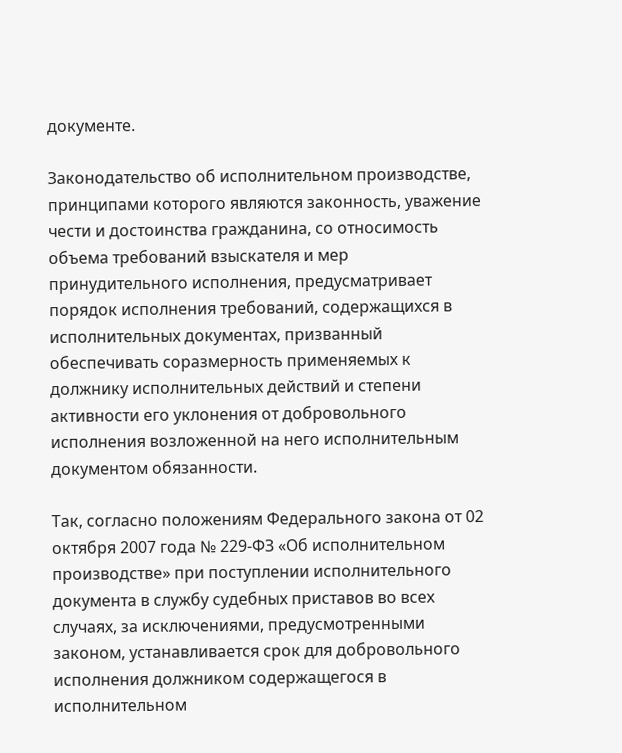документе.

Законодательство об исполнительном производстве, принципами которого являются законность, уважение чести и достоинства гражданина, со относимость объема требований взыскателя и мер принудительного исполнения, предусматривает порядок исполнения требований, содержащихся в исполнительных документах, призванный обеспечивать соразмерность применяемых к должнику исполнительных действий и степени активности его уклонения от добровольного исполнения возложенной на него исполнительным документом обязанности.

Так, согласно положениям Федерального закона от 02 октября 2007 года № 229-ФЗ «Об исполнительном производстве» при поступлении исполнительного документа в службу судебных приставов во всех случаях, за исключениями, предусмотренными законом, устанавливается срок для добровольного исполнения должником содержащегося в исполнительном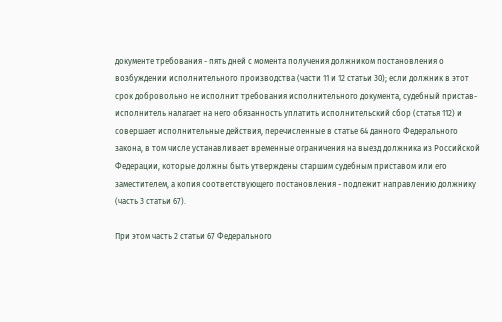документе требования - пять дней с момента получения должником постановления о возбуждении исполнительного производства (части 11 и 12 статьи 30); если должник в этот срок добровольно не исполнит требования исполнительного документа, судебный пристав-исполнитель налагает на него обязанность уплатить исполнительский сбор (статья 112) и совершает исполнительные действия, перечисленные в статье 64 данного Федерального закона, в том числе устанавливает временные ограничения на выезд должника из Российской Федерации, которые должны быть утверждены старшим судебным приставом или его заместителем, а копия соответствующего постановления - подлежит направлению должнику (часть 3 статьи 67).

При этом часть 2 статьи 67 Федерального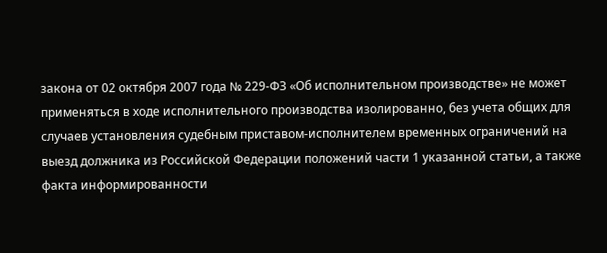закона от 02 октября 2007 года № 229-ФЗ «Об исполнительном производстве» не может применяться в ходе исполнительного производства изолированно, без учета общих для случаев установления судебным приставом-исполнителем временных ограничений на выезд должника из Российской Федерации положений части 1 указанной статьи, а также факта информированности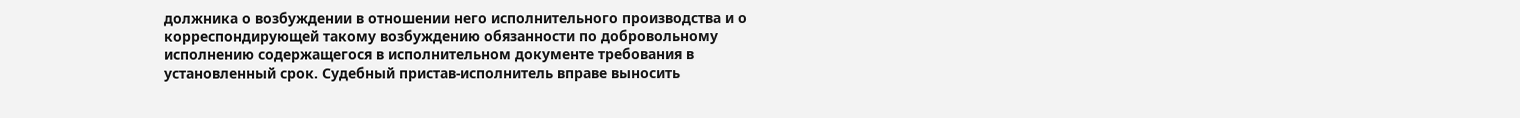должника о возбуждении в отношении него исполнительного производства и о корреспондирующей такому возбуждению обязанности по добровольному исполнению содержащегося в исполнительном документе требования в установленный срок. Судебный пристав-исполнитель вправе выносить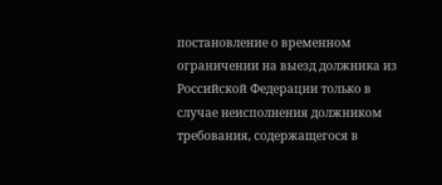постановление о временном ограничении на выезд должника из Российской Федерации только в случае неисполнения должником требования, содержащегося в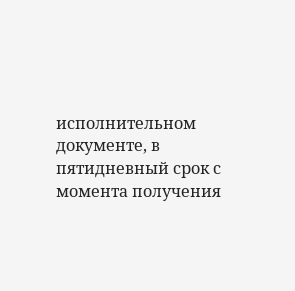исполнительном документе, в пятидневный срок с момента получения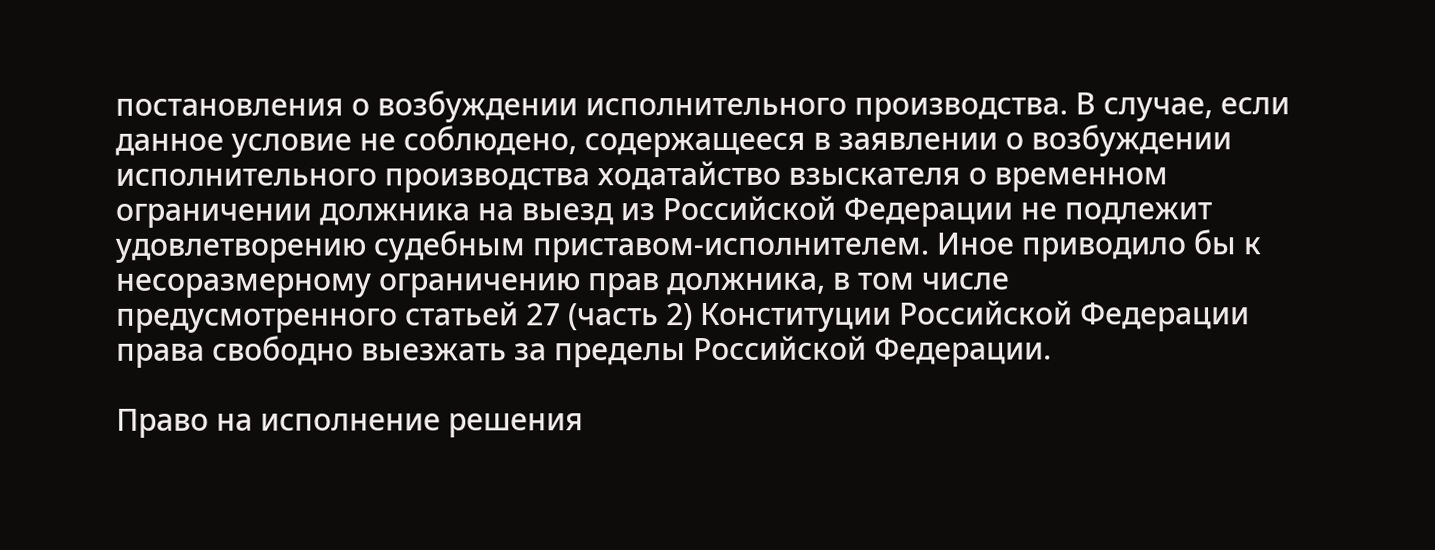постановления о возбуждении исполнительного производства. В случае, если данное условие не соблюдено, содержащееся в заявлении о возбуждении исполнительного производства ходатайство взыскателя о временном ограничении должника на выезд из Российской Федерации не подлежит удовлетворению судебным приставом-исполнителем. Иное приводило бы к несоразмерному ограничению прав должника, в том числе предусмотренного статьей 27 (часть 2) Конституции Российской Федерации права свободно выезжать за пределы Российской Федерации.

Право на исполнение решения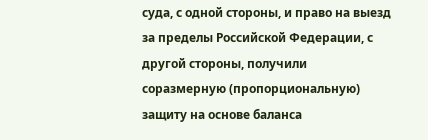суда, с одной стороны, и право на выезд за пределы Российской Федерации, с другой стороны, получили соразмерную (пропорциональную) защиту на основе баланса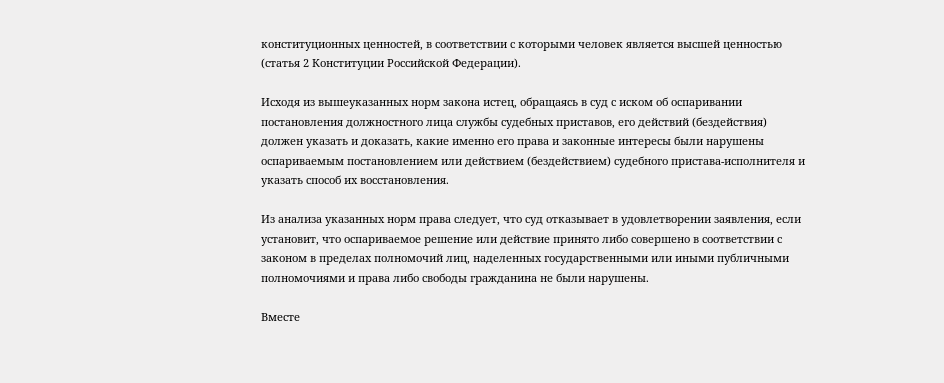конституционных ценностей, в соответствии с которыми человек является высшей ценностью (статья 2 Конституции Российской Федерации).

Исходя из вышеуказанных норм закона истец, обращаясь в суд с иском об оспаривании постановления должностного лица службы судебных приставов, его действий (бездействия) должен указать и доказать, какие именно его права и законные интересы были нарушены оспариваемым постановлением или действием (бездействием) судебного пристава-исполнителя и указать способ их восстановления.

Из анализа указанных норм права следует, что суд отказывает в удовлетворении заявления, если установит, что оспариваемое решение или действие принято либо совершено в соответствии с законом в пределах полномочий лиц, наделенных государственными или иными публичными полномочиями и права либо свободы гражданина не были нарушены.

Вместе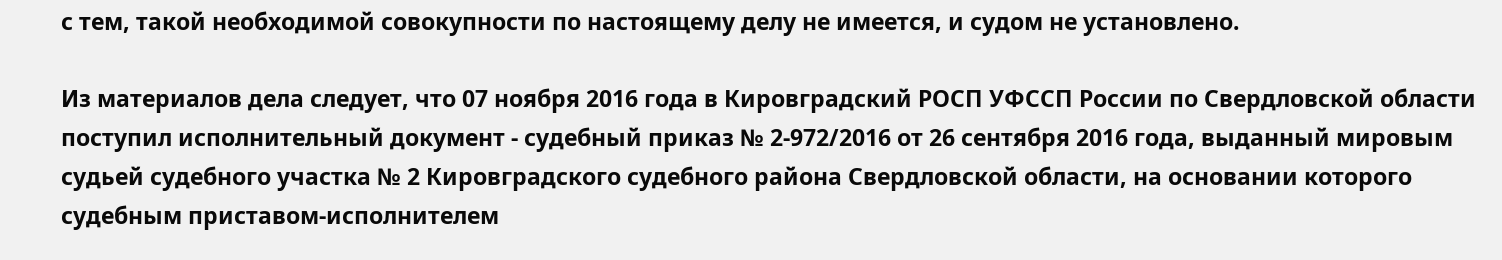с тем, такой необходимой совокупности по настоящему делу не имеется, и судом не установлено.

Из материалов дела следует, что 07 ноября 2016 года в Кировградский РОСП УФССП России по Свердловской области поступил исполнительный документ - судебный приказ № 2-972/2016 от 26 сентября 2016 года, выданный мировым судьей судебного участка № 2 Кировградского судебного района Свердловской области, на основании которого судебным приставом-исполнителем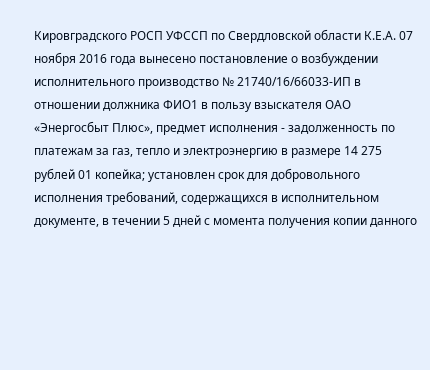Кировградского РОСП УФССП по Свердловской области К.Е.А. 07 ноября 2016 года вынесено постановление о возбуждении исполнительного производство № 21740/16/66033-ИП в отношении должника ФИО1 в пользу взыскателя ОАО «Энергосбыт Плюс», предмет исполнения - задолженность по платежам за газ, тепло и электроэнергию в размере 14 275 рублей 01 копейка; установлен срок для добровольного исполнения требований, содержащихся в исполнительном документе, в течении 5 дней с момента получения копии данного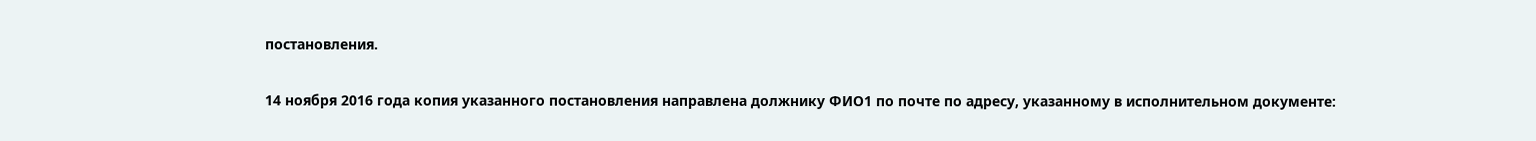постановления.

14 ноября 2016 года копия указанного постановления направлена должнику ФИО1 по почте по адресу, указанному в исполнительном документе: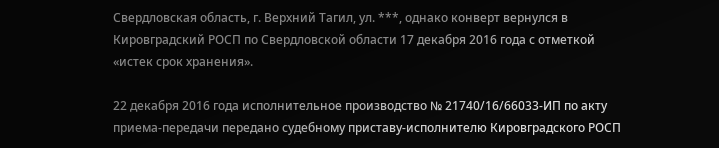Свердловская область, г. Верхний Тагил, ул. ***, однако конверт вернулся в Кировградский РОСП по Свердловской области 17 декабря 2016 года с отметкой «истек срок хранения».

22 декабря 2016 года исполнительное производство № 21740/16/66033-ИП по акту приема-передачи передано судебному приставу-исполнителю Кировградского РОСП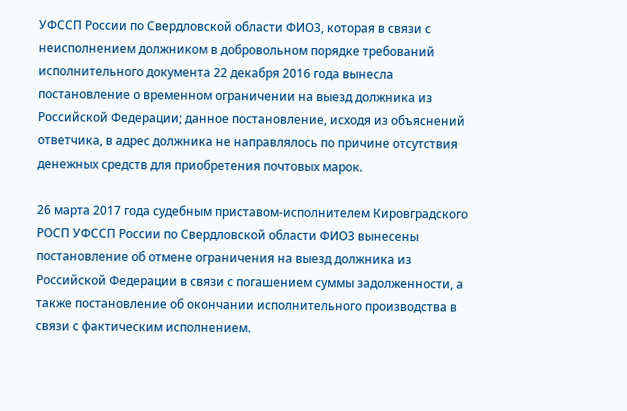УФССП России по Свердловской области ФИО3, которая в связи с неисполнением должником в добровольном порядке требований исполнительного документа 22 декабря 2016 года вынесла постановление о временном ограничении на выезд должника из Российской Федерации; данное постановление, исходя из объяснений ответчика, в адрес должника не направлялось по причине отсутствия денежных средств для приобретения почтовых марок.

26 марта 2017 года судебным приставом-исполнителем Кировградского РОСП УФССП России по Свердловской области ФИО3 вынесены постановление об отмене ограничения на выезд должника из Российской Федерации в связи с погашением суммы задолженности, а также постановление об окончании исполнительного производства в связи с фактическим исполнением.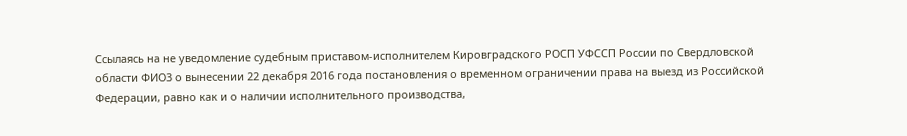Ссылаясь на не уведомление судебным приставом-исполнителем Кировградского РОСП УФССП России по Свердловской области ФИО3 о вынесении 22 декабря 2016 года постановления о временном ограничении права на выезд из Российской Федерации, равно как и о наличии исполнительного производства,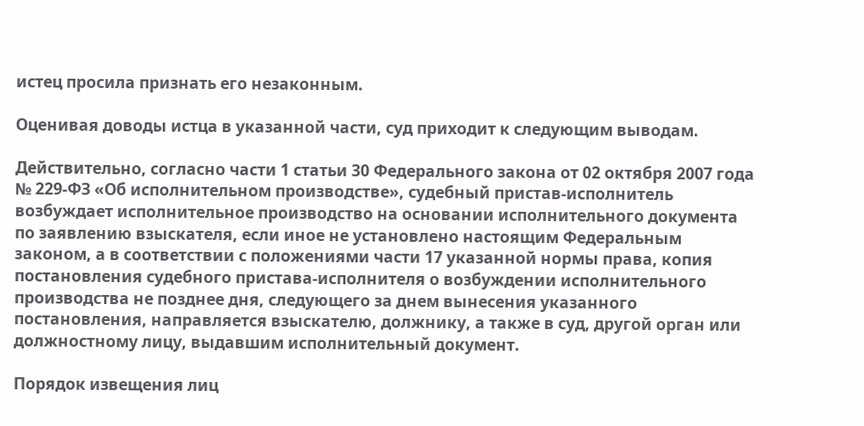истец просила признать его незаконным.

Оценивая доводы истца в указанной части, суд приходит к следующим выводам.

Действительно, согласно части 1 статьи 30 Федерального закона от 02 октября 2007 года № 229-ФЗ «Об исполнительном производстве», судебный пристав-исполнитель возбуждает исполнительное производство на основании исполнительного документа по заявлению взыскателя, если иное не установлено настоящим Федеральным законом, а в соответствии с положениями части 17 указанной нормы права, копия постановления судебного пристава-исполнителя о возбуждении исполнительного производства не позднее дня, следующего за днем вынесения указанного постановления, направляется взыскателю, должнику, а также в суд, другой орган или должностному лицу, выдавшим исполнительный документ.

Порядок извещения лиц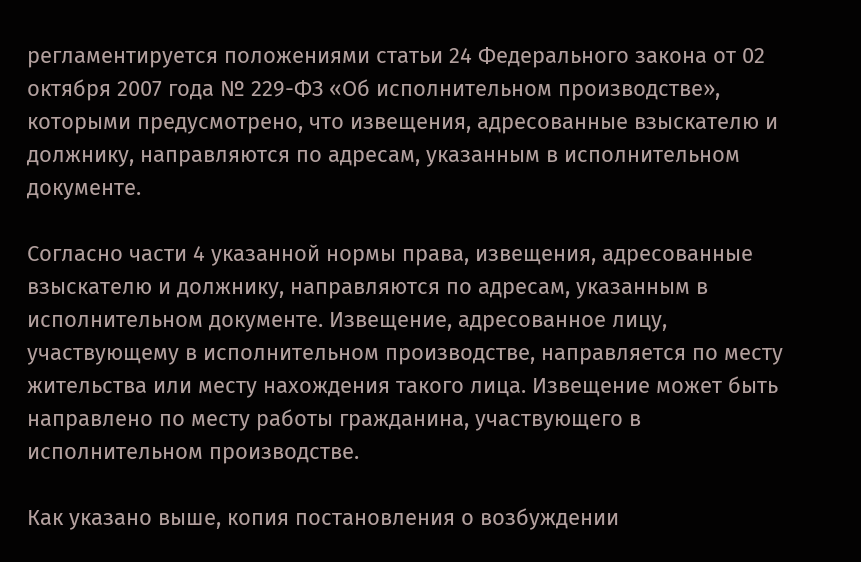регламентируется положениями статьи 24 Федерального закона от 02 октября 2007 года № 229-ФЗ «Об исполнительном производстве», которыми предусмотрено, что извещения, адресованные взыскателю и должнику, направляются по адресам, указанным в исполнительном документе.

Согласно части 4 указанной нормы права, извещения, адресованные взыскателю и должнику, направляются по адресам, указанным в исполнительном документе. Извещение, адресованное лицу, участвующему в исполнительном производстве, направляется по месту жительства или месту нахождения такого лица. Извещение может быть направлено по месту работы гражданина, участвующего в исполнительном производстве.

Как указано выше, копия постановления о возбуждении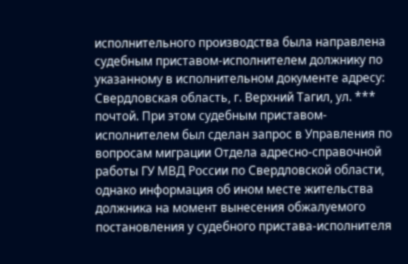исполнительного производства была направлена судебным приставом-исполнителем должнику по указанному в исполнительном документе адресу: Свердловская область, г. Верхний Тагил, ул. *** почтой. При этом судебным приставом-исполнителем был сделан запрос в Управления по вопросам миграции Отдела адресно-справочной работы ГУ МВД России по Свердловской области, однако информация об ином месте жительства должника на момент вынесения обжалуемого постановления у судебного пристава-исполнителя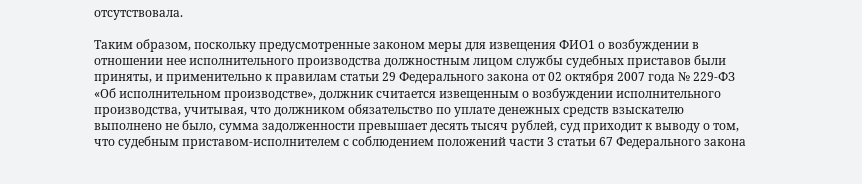отсутствовала.

Таким образом, поскольку предусмотренные законом меры для извещения ФИО1 о возбуждении в отношении нее исполнительного производства должностным лицом службы судебных приставов были приняты, и применительно к правилам статьи 29 Федерального закона от 02 октября 2007 года № 229-ФЗ «Об исполнительном производстве», должник считается извещенным о возбуждении исполнительного производства, учитывая, что должником обязательство по уплате денежных средств взыскателю выполнено не было, сумма задолженности превышает десять тысяч рублей, суд приходит к выводу о том, что судебным приставом-исполнителем с соблюдением положений части 3 статьи 67 Федерального закона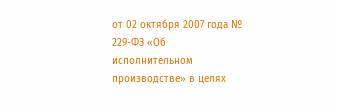от 02 октября 2007 года № 229-ФЗ «Об исполнительном производстве» в целях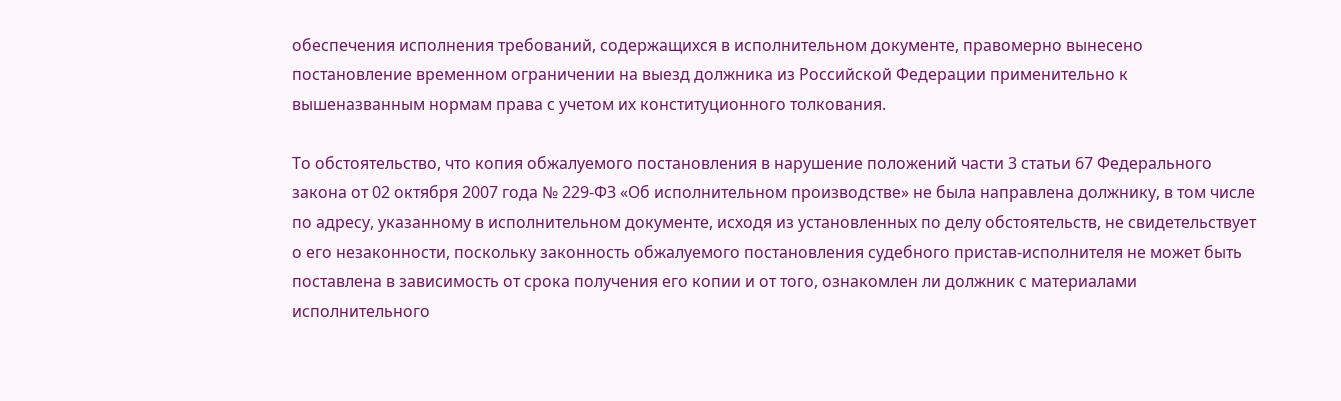обеспечения исполнения требований, содержащихся в исполнительном документе, правомерно вынесено постановление временном ограничении на выезд должника из Российской Федерации применительно к вышеназванным нормам права с учетом их конституционного толкования.

То обстоятельство, что копия обжалуемого постановления в нарушение положений части 3 статьи 67 Федерального закона от 02 октября 2007 года № 229-ФЗ «Об исполнительном производстве» не была направлена должнику, в том числе по адресу, указанному в исполнительном документе, исходя из установленных по делу обстоятельств, не свидетельствует о его незаконности, поскольку законность обжалуемого постановления судебного пристав-исполнителя не может быть поставлена в зависимость от срока получения его копии и от того, ознакомлен ли должник с материалами исполнительного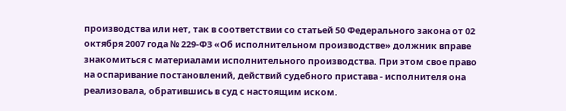производства или нет, так в соответствии со статьей 50 Федерального закона от 02 октября 2007 года № 229-ФЗ «Об исполнительном производстве» должник вправе знакомиться с материалами исполнительного производства. При этом свое право на оспаривание постановлений, действий судебного пристава - исполнителя она реализовала, обратившись в суд с настоящим иском.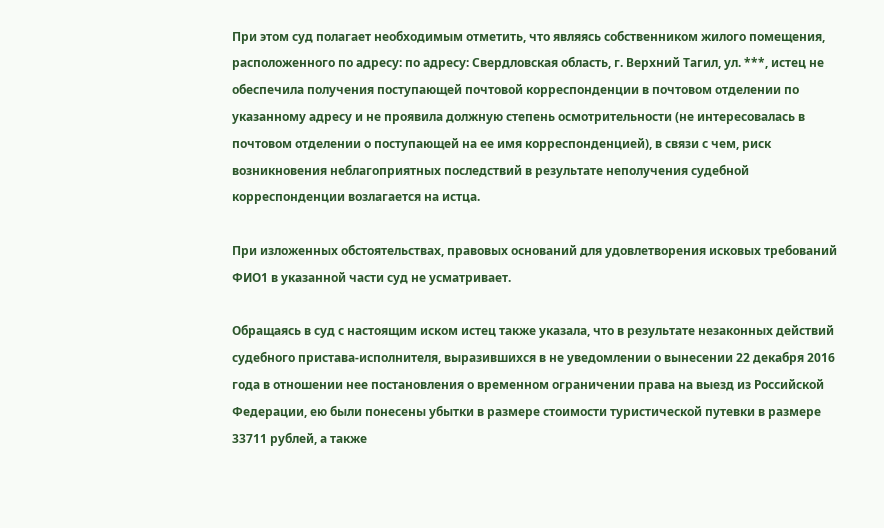При этом суд полагает необходимым отметить, что являясь собственником жилого помещения, расположенного по адресу: по адресу: Свердловская область, г. Верхний Тагил, ул. ***, истец не обеспечила получения поступающей почтовой корреспонденции в почтовом отделении по указанному адресу и не проявила должную степень осмотрительности (не интересовалась в почтовом отделении о поступающей на ее имя корреспонденцией), в связи с чем, риск возникновения неблагоприятных последствий в результате неполучения судебной корреспонденции возлагается на истца.

При изложенных обстоятельствах, правовых оснований для удовлетворения исковых требований ФИО1 в указанной части суд не усматривает.

Обращаясь в суд с настоящим иском истец также указала, что в результате незаконных действий судебного пристава-исполнителя, выразившихся в не уведомлении о вынесении 22 декабря 2016 года в отношении нее постановления о временном ограничении права на выезд из Российской Федерации, ею были понесены убытки в размере стоимости туристической путевки в размере 33711 рублей, а также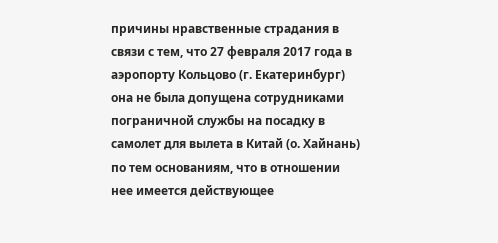причины нравственные страдания в связи с тем, что 27 февраля 2017 года в аэропорту Кольцово (г. Екатеринбург) она не была допущена сотрудниками пограничной службы на посадку в самолет для вылета в Китай (о. Хайнань) по тем основаниям, что в отношении нее имеется действующее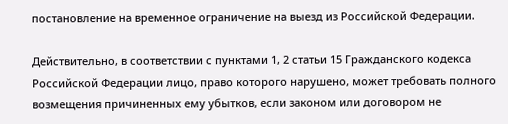постановление на временное ограничение на выезд из Российской Федерации.

Действительно, в соответствии с пунктами 1, 2 статьи 15 Гражданского кодекса Российской Федерации лицо, право которого нарушено, может требовать полного возмещения причиненных ему убытков, если законом или договором не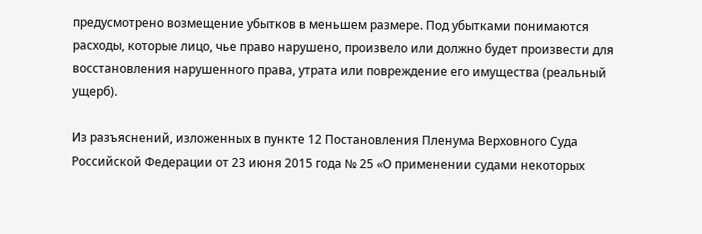предусмотрено возмещение убытков в меньшем размере. Под убытками понимаются расходы, которые лицо, чье право нарушено, произвело или должно будет произвести для восстановления нарушенного права, утрата или повреждение его имущества (реальный ущерб).

Из разъяснений, изложенных в пункте 12 Постановления Пленума Верховного Суда Российской Федерации от 23 июня 2015 года № 25 «О применении судами некоторых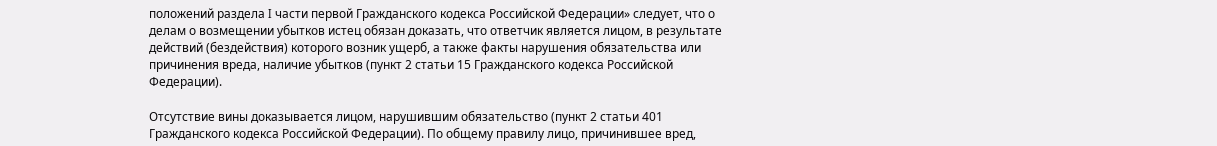положений раздела I части первой Гражданского кодекса Российской Федерации» следует, что о делам о возмещении убытков истец обязан доказать, что ответчик является лицом, в результате действий (бездействия) которого возник ущерб, а также факты нарушения обязательства или причинения вреда, наличие убытков (пункт 2 статьи 15 Гражданского кодекса Российской Федерации).

Отсутствие вины доказывается лицом, нарушившим обязательство (пункт 2 статьи 401 Гражданского кодекса Российской Федерации). По общему правилу лицо, причинившее вред,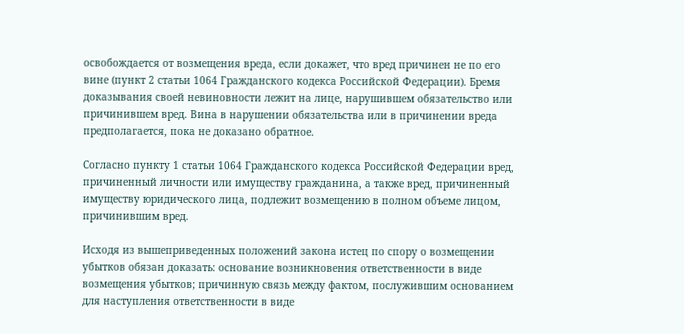освобождается от возмещения вреда, если докажет, что вред причинен не по его вине (пункт 2 статьи 1064 Гражданского кодекса Российской Федерации). Бремя доказывания своей невиновности лежит на лице, нарушившем обязательство или причинившем вред. Вина в нарушении обязательства или в причинении вреда предполагается, пока не доказано обратное.

Согласно пункту 1 статьи 1064 Гражданского кодекса Российской Федерации вред, причиненный личности или имуществу гражданина, а также вред, причиненный имуществу юридического лица, подлежит возмещению в полном объеме лицом, причинившим вред.

Исходя из вышеприведенных положений закона истец по спору о возмещении убытков обязан доказать: основание возникновения ответственности в виде возмещения убытков; причинную связь между фактом, послужившим основанием для наступления ответственности в виде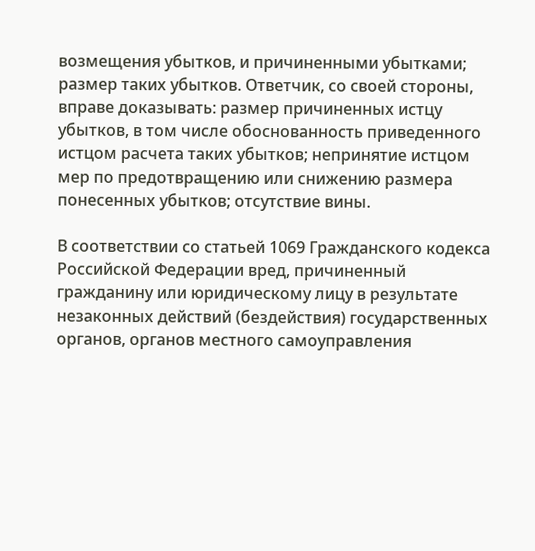возмещения убытков, и причиненными убытками; размер таких убытков. Ответчик, со своей стороны, вправе доказывать: размер причиненных истцу убытков, в том числе обоснованность приведенного истцом расчета таких убытков; непринятие истцом мер по предотвращению или снижению размера понесенных убытков; отсутствие вины.

В соответствии со статьей 1069 Гражданского кодекса Российской Федерации вред, причиненный гражданину или юридическому лицу в результате незаконных действий (бездействия) государственных органов, органов местного самоуправления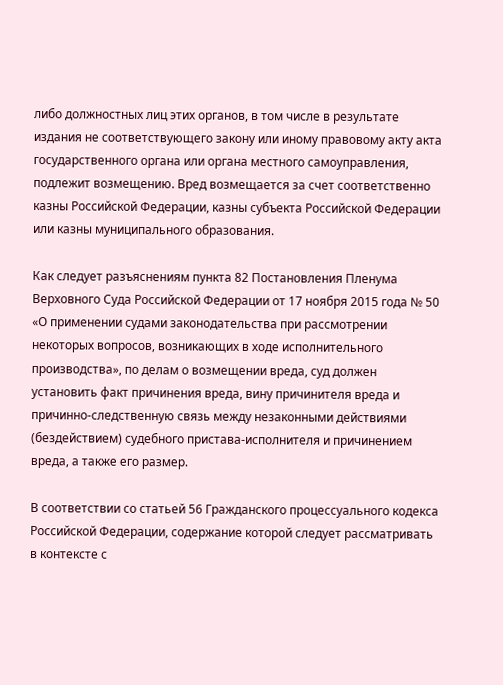либо должностных лиц этих органов, в том числе в результате издания не соответствующего закону или иному правовому акту акта государственного органа или органа местного самоуправления, подлежит возмещению. Вред возмещается за счет соответственно казны Российской Федерации, казны субъекта Российской Федерации или казны муниципального образования.

Как следует разъяснениям пункта 82 Постановления Пленума Верховного Суда Российской Федерации от 17 ноября 2015 года № 50 «О применении судами законодательства при рассмотрении некоторых вопросов, возникающих в ходе исполнительного производства», по делам о возмещении вреда, суд должен установить факт причинения вреда, вину причинителя вреда и причинно-следственную связь между незаконными действиями (бездействием) судебного пристава-исполнителя и причинением вреда, а также его размер.

В соответствии со статьей 56 Гражданского процессуального кодекса Российской Федерации, содержание которой следует рассматривать в контексте с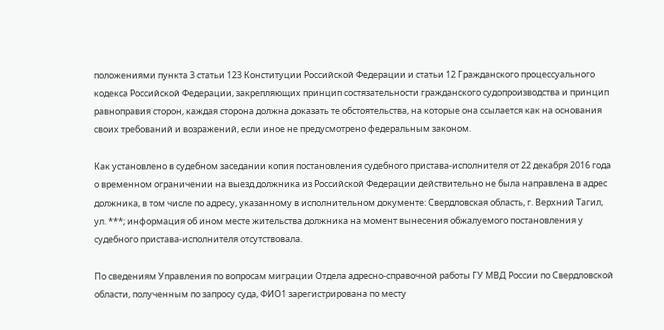положениями пункта 3 статьи 123 Конституции Российской Федерации и статьи 12 Гражданского процессуального кодекса Российской Федерации, закрепляющих принцип состязательности гражданского судопроизводства и принцип равноправия сторон, каждая сторона должна доказать те обстоятельства, на которые она ссылается как на основания своих требований и возражений, если иное не предусмотрено федеральным законом.

Как установлено в судебном заседании копия постановления судебного пристава-исполнителя от 22 декабря 2016 года о временном ограничении на выезд должника из Российской Федерации действительно не была направлена в адрес должника, в том числе по адресу, указанному в исполнительном документе: Свердловская область, г. Верхний Тагил, ул. ***; информация об ином месте жительства должника на момент вынесения обжалуемого постановления у судебного пристава-исполнителя отсутствовала.

По сведениям Управления по вопросам миграции Отдела адресно-справочной работы ГУ МВД России по Свердловской области, полученным по запросу суда, ФИО1 зарегистрирована по месту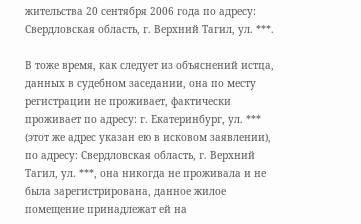жительства 20 сентября 2006 года по адресу: Свердловская область, г. Верхний Тагил, ул. ***.

В тоже время, как следует из объяснений истца, данных в судебном заседании, она по месту регистрации не проживает, фактически проживает по адресу: г. Екатеринбург, ул. *** (этот же адрес указан ею в исковом заявлении), по адресу: Свердловская область, г. Верхний Тагил, ул. ***, она никогда не проживала и не была зарегистрирована, данное жилое помещение принадлежат ей на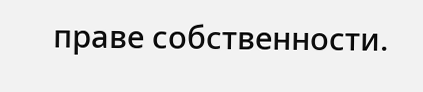праве собственности.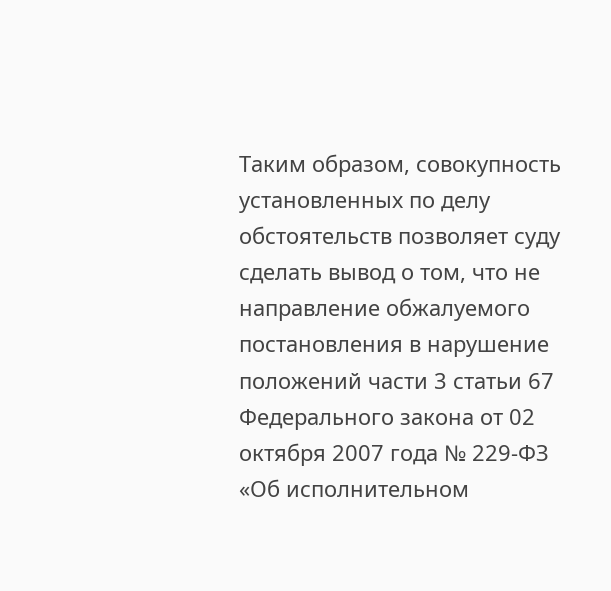Таким образом, совокупность установленных по делу обстоятельств позволяет суду сделать вывод о том, что не направление обжалуемого постановления в нарушение положений части 3 статьи 67 Федерального закона от 02 октября 2007 года № 229-ФЗ «Об исполнительном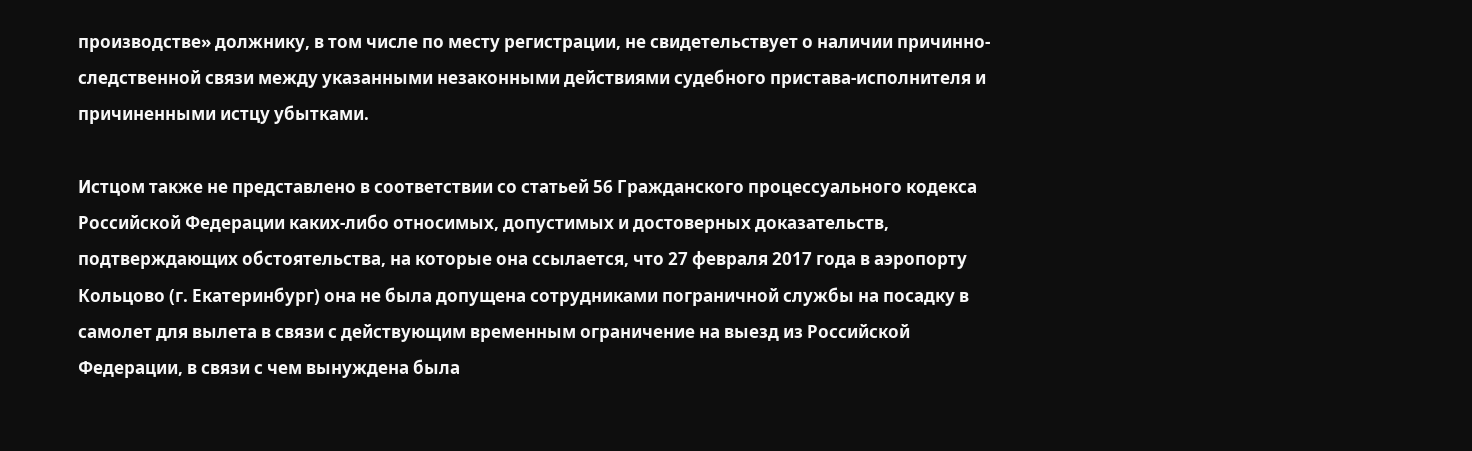производстве» должнику, в том числе по месту регистрации, не свидетельствует о наличии причинно-следственной связи между указанными незаконными действиями судебного пристава-исполнителя и причиненными истцу убытками.

Истцом также не представлено в соответствии со статьей 56 Гражданского процессуального кодекса Российской Федерации каких-либо относимых, допустимых и достоверных доказательств, подтверждающих обстоятельства, на которые она ссылается, что 27 февраля 2017 года в аэропорту Кольцово (г. Екатеринбург) она не была допущена сотрудниками пограничной службы на посадку в самолет для вылета в связи с действующим временным ограничение на выезд из Российской Федерации, в связи с чем вынуждена была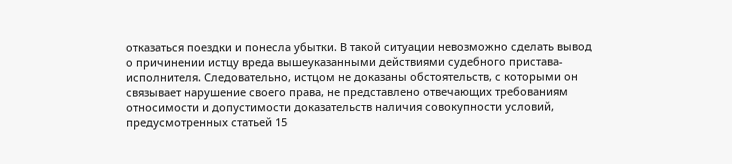отказаться поездки и понесла убытки. В такой ситуации невозможно сделать вывод о причинении истцу вреда вышеуказанными действиями судебного пристава-исполнителя. Следовательно, истцом не доказаны обстоятельств, с которыми он связывает нарушение своего права, не представлено отвечающих требованиям относимости и допустимости доказательств наличия совокупности условий, предусмотренных статьей 15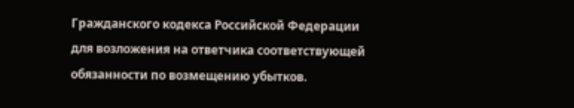Гражданского кодекса Российской Федерации для возложения на ответчика соответствующей обязанности по возмещению убытков.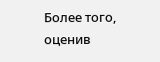Более того, оценив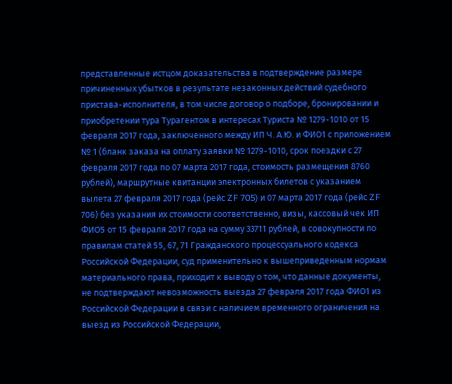представленные истцом доказательства в подтверждение размере причиненных убытков в результате незаконных действий судебного пристава-исполнителя, в том числе договор о подборе, бронировании и приобретении тура Турагентом в интересах Туриста № 1279-1010 от 15 февраля 2017 года, заключенного между ИП Ч. А.Ю. и ФИО1 с приложением № 1 (бланк заказа на оплату заявки № 1279-1010, срок поездки с 27 февраля 2017 года по 07 марта 2017 года, стоимость размещения 8760 рублей), маршрутные квитанции электронных билетов с указанием вылета 27 февраля 2017 года (рейс ZF 705) и 07 марта 2017 года (рейс ZF 706) без указания их стоимости соответственно, визы, кассовый чек ИП ФИО5 от 15 февраля 2017 года на сумму 33711 рублей, в совокупности по правилам статей 55, 67, 71 Гражданского процессуального кодекса Российской Федерации, суд применительно к вышеприведенным нормам материального права, приходит к выводу о том, что данные документы, не подтверждают невозможность выезда 27 февраля 2017 года ФИО1 из Российской Федерации в связи с наличием временного ограничения на выезд из Российской Федерации,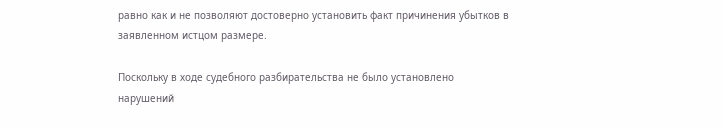равно как и не позволяют достоверно установить факт причинения убытков в заявленном истцом размере.

Поскольку в ходе судебного разбирательства не было установлено нарушений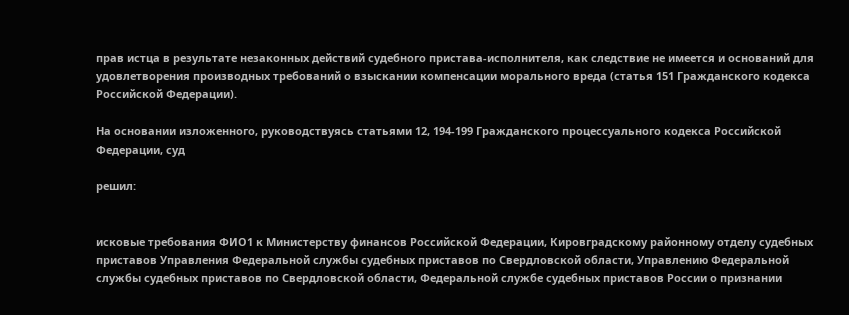прав истца в результате незаконных действий судебного пристава-исполнителя, как следствие не имеется и оснований для удовлетворения производных требований о взыскании компенсации морального вреда (статья 151 Гражданского кодекса Российской Федерации).

На основании изложенного, руководствуясь статьями 12, 194-199 Гражданского процессуального кодекса Российской Федерации, суд

решил:


исковые требования ФИО1 к Министерству финансов Российской Федерации, Кировградскому районному отделу судебных приставов Управления Федеральной службы судебных приставов по Свердловской области, Управлению Федеральной службы судебных приставов по Свердловской области, Федеральной службе судебных приставов России о признании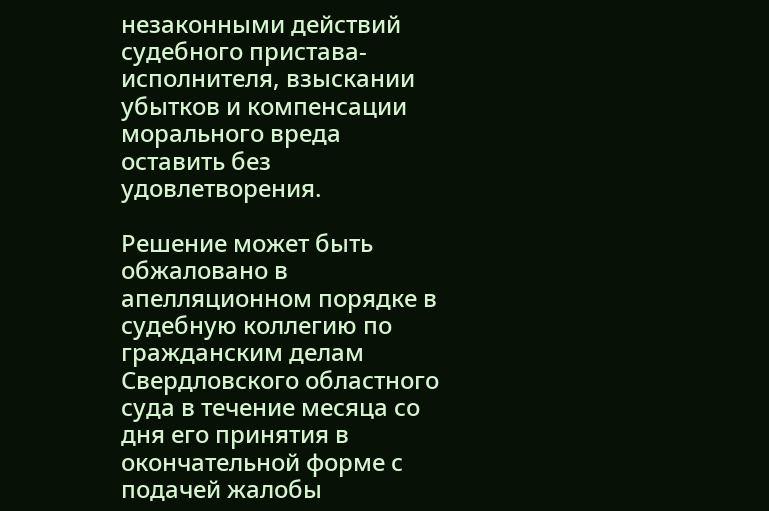незаконными действий судебного пристава-исполнителя, взыскании убытков и компенсации морального вреда оставить без удовлетворения.

Решение может быть обжаловано в апелляционном порядке в судебную коллегию по гражданским делам Свердловского областного суда в течение месяца со дня его принятия в окончательной форме с подачей жалобы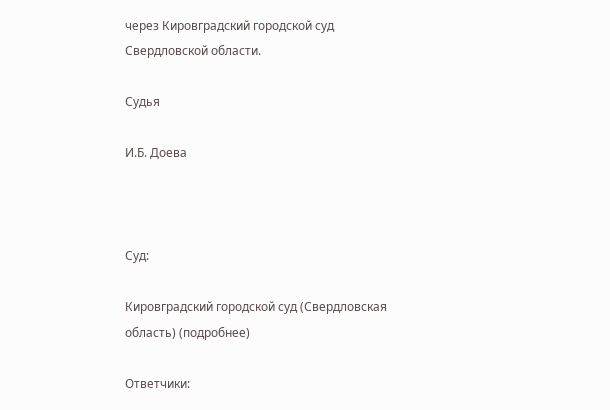через Кировградский городской суд Свердловской области.

Судья

И.Б. Доева



Суд:

Кировградский городской суд (Свердловская область) (подробнее)

Ответчики: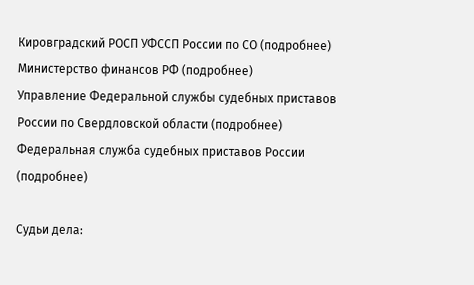Кировградский РОСП УФССП России по СО (подробнее)
Министерство финансов РФ (подробнее)
Управление Федеральной службы судебных приставов России по Свердловской области (подробнее)
Федеральная служба судебных приставов России (подробнее)

Судьи дела: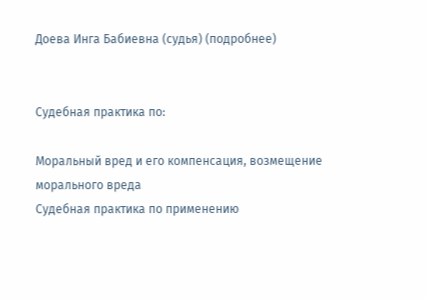Доева Инга Бабиевна (судья) (подробнее)


Судебная практика по:

Моральный вред и его компенсация, возмещение морального вреда
Судебная практика по применению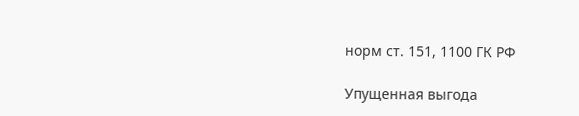норм ст. 151, 1100 ГК РФ

Упущенная выгода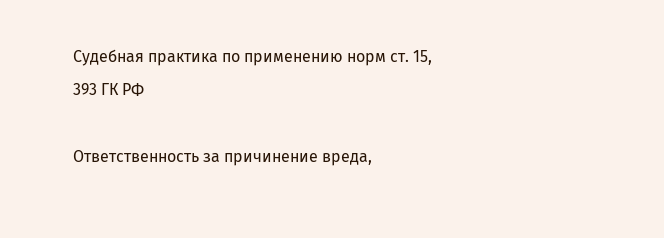Судебная практика по применению норм ст. 15, 393 ГК РФ

Ответственность за причинение вреда,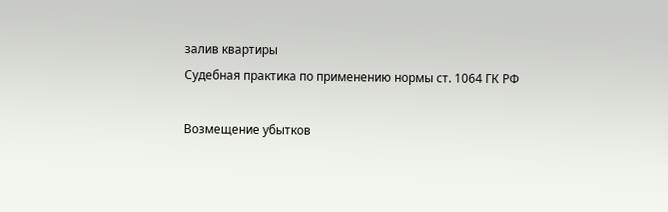залив квартиры
Судебная практика по применению нормы ст. 1064 ГК РФ

Возмещение убытков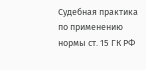Судебная практика по применению нормы ст. 15 ГК РФ